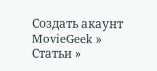Создать акаунт
MovieGeek » Статьи »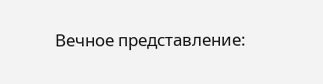Вечное представление: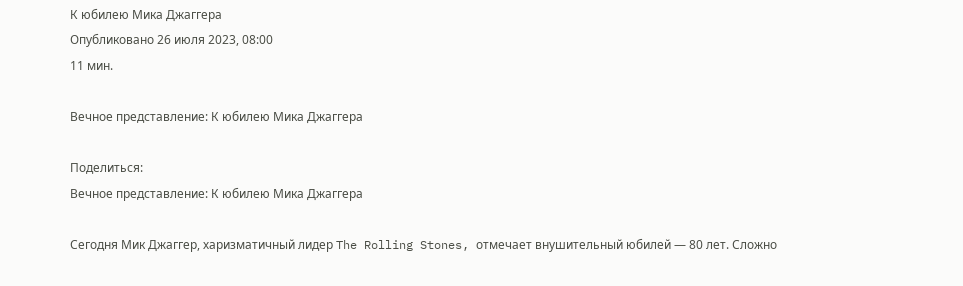К юбилею Мика Джаггера
Опубликовано 26 июля 2023, 08:00
11 мин.

Вечное представление: К юбилею Мика Джаггера

Поделиться:
Вечное представление: К юбилею Мика Джаггера

Сегодня Мик Джаггер, харизматичный лидер The Rolling Stones, отмечает внушительный юбилей — 80 лет. Сложно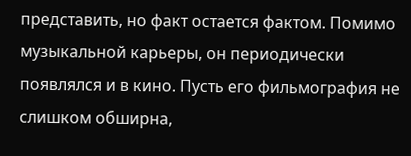представить, но факт остается фактом. Помимо музыкальной карьеры, он периодически появлялся и в кино. Пусть его фильмография не слишком обширна,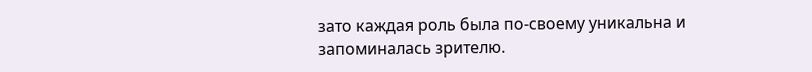зато каждая роль была по-своему уникальна и запоминалась зрителю.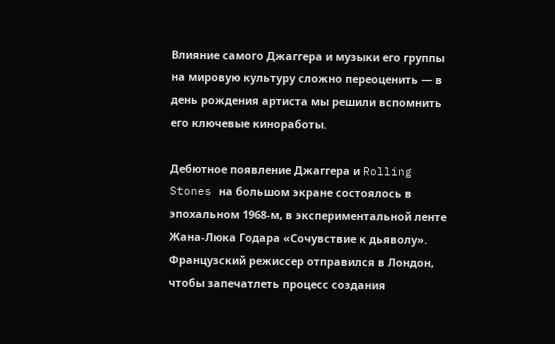Влияние самого Джаггера и музыки его группы на мировую культуру сложно переоценить — в день рождения артиста мы решили вспомнить его ключевые киноработы.

Дебютное появление Джаггера и Rolling Stones на большом экране состоялось в эпохальном 1968-м, в экспериментальной ленте Жана-Люка Годара «Сочувствие к дьяволу». Французский режиссер отправился в Лондон, чтобы запечатлеть процесс создания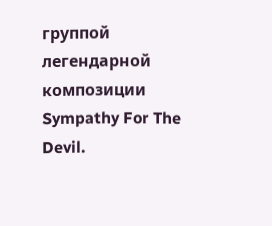группой легендарной композиции Sympathy For The Devil.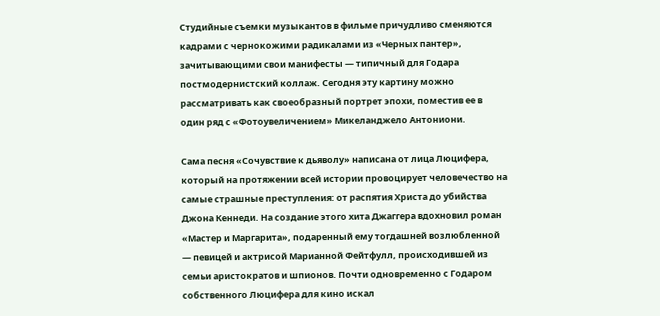Студийные съемки музыкантов в фильме причудливо сменяются кадрами с чернокожими радикалами из «Черных пантер», зачитывающими свои манифесты — типичный для Годара постмодернистский коллаж. Сегодня эту картину можно рассматривать как своеобразный портрет эпохи, поместив ее в один ряд с «Фотоувеличением» Микеланджело Антониони.

Сама песня «Сочувствие к дьяволу» написана от лица Люцифера, который на протяжении всей истории провоцирует человечество на самые страшные преступления: от распятия Христа до убийства Джона Кеннеди. На создание этого хита Джаггера вдохновил роман «Мастер и Маргарита», подаренный ему тогдашней возлюбленной — певицей и актрисой Марианной Фейтфулл, происходившей из семьи аристократов и шпионов. Почти одновременно с Годаром собственного Люцифера для кино искал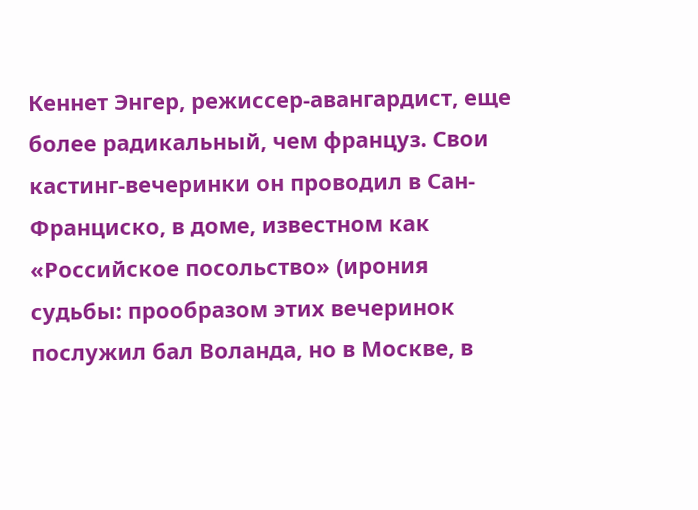Кеннет Энгер, режиссер-авангардист, еще более радикальный, чем француз. Свои кастинг-вечеринки он проводил в Сан-Франциско, в доме, известном как «Российское посольство» (ирония судьбы: прообразом этих вечеринок послужил бал Воланда, но в Москве, в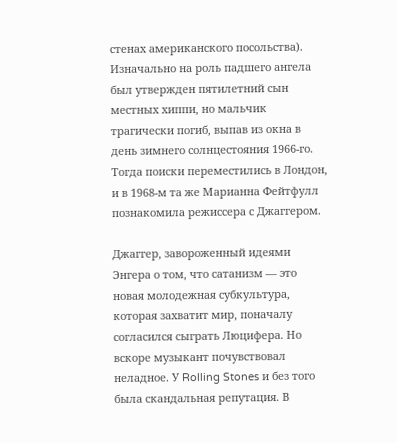стенах американского посольства). Изначально на роль падшего ангела был утвержден пятилетний сын местных хиппи, но мальчик трагически погиб, выпав из окна в день зимнего солнцестояния 1966-го. Тогда поиски переместились в Лондон, и в 1968-м та же Марианна Фейтфулл познакомила режиссера с Джаггером.

Джаггер, завороженный идеями Энгера о том, что сатанизм — это новая молодежная субкультура, которая захватит мир, поначалу согласился сыграть Люцифера. Но вскоре музыкант почувствовал неладное. У Rolling Stones и без того была скандальная репутация. В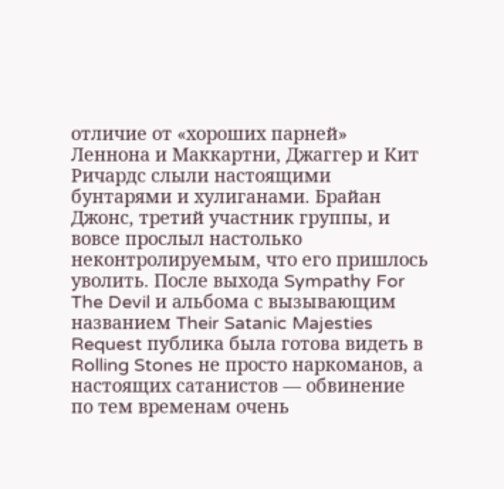отличие от «хороших парней» Леннона и Маккартни, Джаггер и Кит Ричардс слыли настоящими бунтарями и хулиганами. Брайан Джонс, третий участник группы, и вовсе прослыл настолько неконтролируемым, что его пришлось уволить. После выхода Sympathy For The Devil и альбома с вызывающим названием Their Satanic Majesties Request публика была готова видеть в Rolling Stones не просто наркоманов, а настоящих сатанистов — обвинение по тем временам очень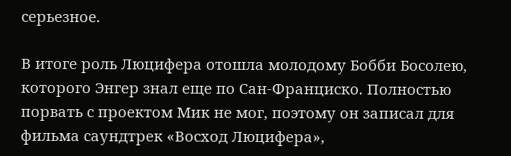серьезное.

В итоге роль Люцифера отошла молодому Бобби Босолею, которого Энгер знал еще по Сан-Франциско. Полностью порвать с проектом Мик не мог, поэтому он записал для фильма саундтрек «Восход Люцифера»,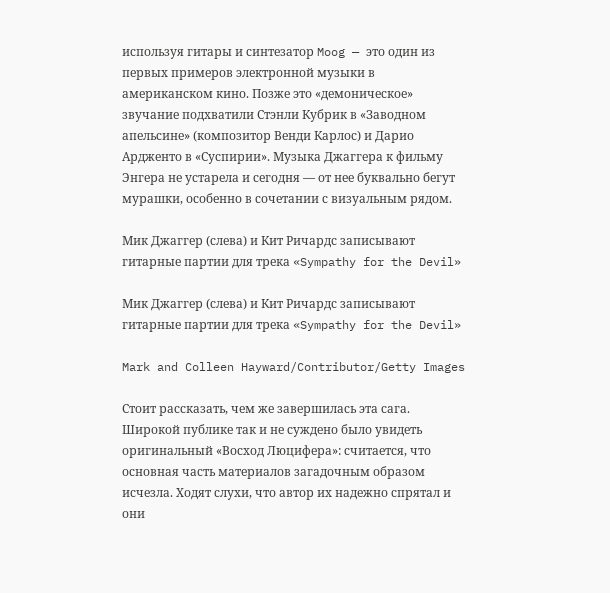используя гитары и синтезатор Moog — это один из первых примеров электронной музыки в американском кино. Позже это «демоническое» звучание подхватили Стэнли Кубрик в «Заводном апельсине» (композитор Венди Карлос) и Дарио Ардженто в «Суспирии». Музыка Джаггера к фильму Энгера не устарела и сегодня — от нее буквально бегут мурашки, особенно в сочетании с визуальным рядом.

Мик Джаггер (слева) и Кит Ричардс записывают гитарные партии для трека «Sympathy for the Devil»

Мик Джаггер (слева) и Кит Ричардс записывают гитарные партии для трека «Sympathy for the Devil»

Mark and Colleen Hayward/Contributor/Getty Images

Стоит рассказать, чем же завершилась эта сага. Широкой публике так и не суждено было увидеть оригинальный «Восход Люцифера»: считается, что основная часть материалов загадочным образом исчезла. Ходят слухи, что автор их надежно спрятал и они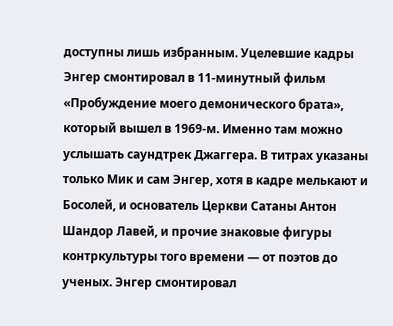доступны лишь избранным. Уцелевшие кадры Энгер смонтировал в 11-минутный фильм «Пробуждение моего демонического брата», который вышел в 1969-м. Именно там можно услышать саундтрек Джаггера. В титрах указаны только Мик и сам Энгер, хотя в кадре мелькают и Босолей, и основатель Церкви Сатаны Антон Шандор Лавей, и прочие знаковые фигуры контркультуры того времени — от поэтов до ученых. Энгер смонтировал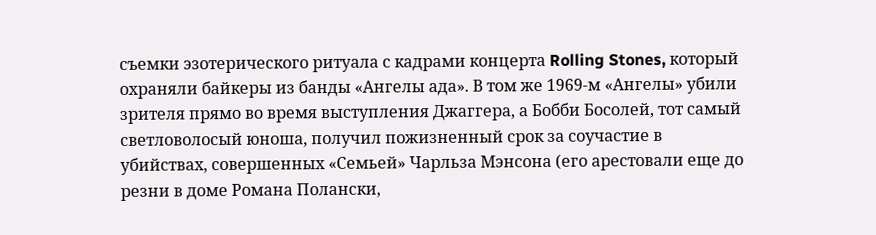съемки эзотерического ритуала с кадрами концерта Rolling Stones, который охраняли байкеры из банды «Ангелы ада». В том же 1969-м «Ангелы» убили зрителя прямо во время выступления Джаггера, а Бобби Босолей, тот самый светловолосый юноша, получил пожизненный срок за соучастие в убийствах, совершенных «Семьей» Чарльза Мэнсона (его арестовали еще до резни в доме Романа Полански,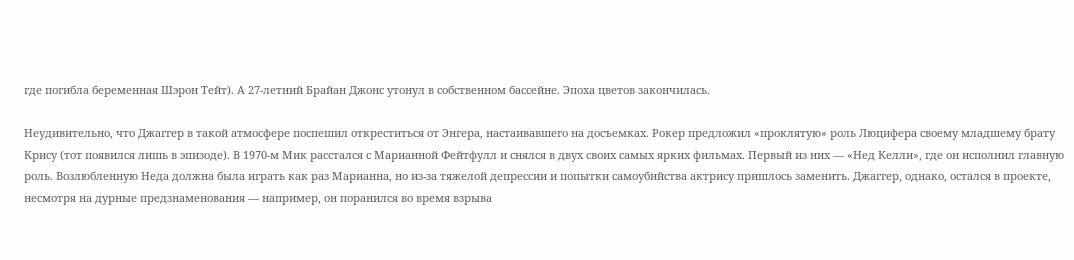где погибла беременная Шэрон Тейт). А 27-летний Брайан Джонс утонул в собственном бассейне. Эпоха цветов закончилась.

Неудивительно, что Джаггер в такой атмосфере поспешил откреститься от Энгера, настаивавшего на досъемках. Рокер предложил «проклятую» роль Люцифера своему младшему брату Крису (тот появился лишь в эпизоде). В 1970-м Мик расстался с Марианной Фейтфулл и снялся в двух своих самых ярких фильмах. Первый из них — «Нед Келли», где он исполнил главную роль. Возлюбленную Неда должна была играть как раз Марианна, но из-за тяжелой депрессии и попытки самоубийства актрису пришлось заменить. Джаггер, однако, остался в проекте, несмотря на дурные предзнаменования — например, он поранился во время взрыва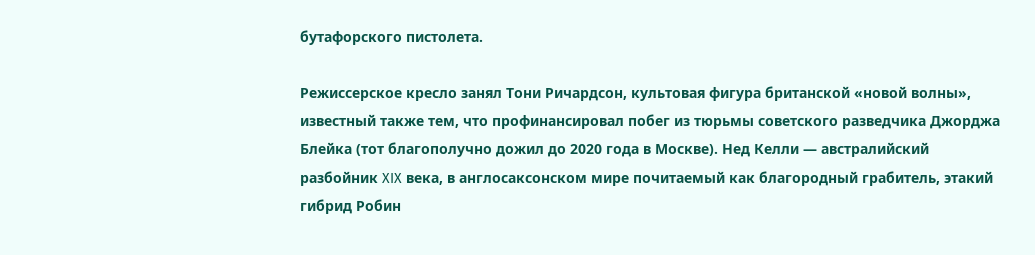бутафорского пистолета.

Режиссерское кресло занял Тони Ричардсон, культовая фигура британской «новой волны», известный также тем, что профинансировал побег из тюрьмы советского разведчика Джорджа Блейка (тот благополучно дожил до 2020 года в Москве). Нед Келли — австралийский разбойник XIX века, в англосаксонском мире почитаемый как благородный грабитель, этакий гибрид Робин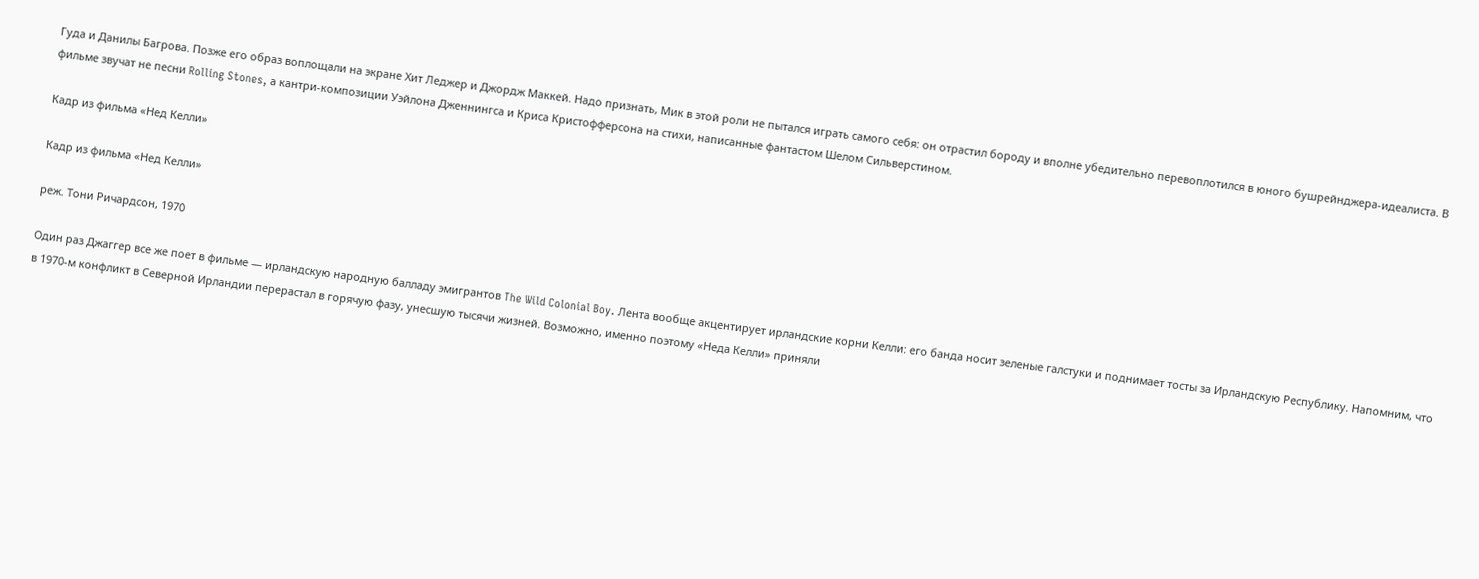Гуда и Данилы Багрова. Позже его образ воплощали на экране Хит Леджер и Джордж Маккей. Надо признать, Мик в этой роли не пытался играть самого себя: он отрастил бороду и вполне убедительно перевоплотился в юного бушрейнджера-идеалиста. В фильме звучат не песни Rolling Stones, а кантри-композиции Уэйлона Дженнингса и Криса Кристофферсона на стихи, написанные фантастом Шелом Сильверстином.

Кадр из фильма «Нед Келли»

Кадр из фильма «Нед Келли»

реж. Тони Ричардсон, 1970

Один раз Джаггер все же поет в фильме — ирландскую народную балладу эмигрантов The Wild Colonial Boy. Лента вообще акцентирует ирландские корни Келли: его банда носит зеленые галстуки и поднимает тосты за Ирландскую Республику. Напомним, что в 1970-м конфликт в Северной Ирландии перерастал в горячую фазу, унесшую тысячи жизней. Возможно, именно поэтому «Неда Келли» приняли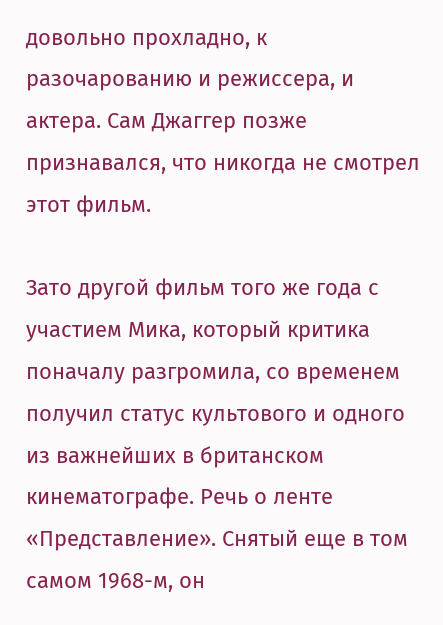довольно прохладно, к разочарованию и режиссера, и актера. Сам Джаггер позже признавался, что никогда не смотрел этот фильм.

Зато другой фильм того же года с участием Мика, который критика поначалу разгромила, со временем получил статус культового и одного из важнейших в британском кинематографе. Речь о ленте «Представление». Снятый еще в том самом 1968-м, он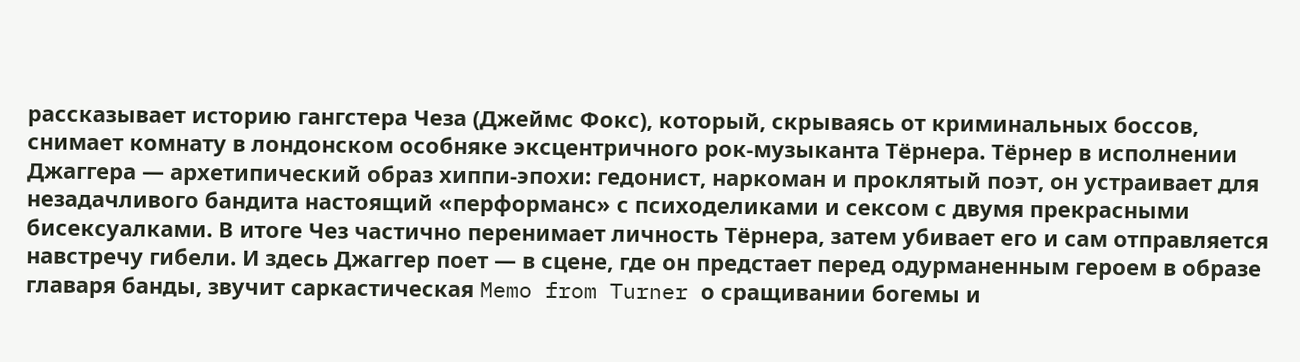рассказывает историю гангстера Чеза (Джеймс Фокс), который, скрываясь от криминальных боссов, снимает комнату в лондонском особняке эксцентричного рок-музыканта Тёрнера. Тёрнер в исполнении Джаггера — архетипический образ хиппи-эпохи: гедонист, наркоман и проклятый поэт, он устраивает для незадачливого бандита настоящий «перформанс» с психоделиками и сексом с двумя прекрасными бисексуалками. В итоге Чез частично перенимает личность Тёрнера, затем убивает его и сам отправляется навстречу гибели. И здесь Джаггер поет — в сцене, где он предстает перед одурманенным героем в образе главаря банды, звучит саркастическая Memo from Turner о сращивании богемы и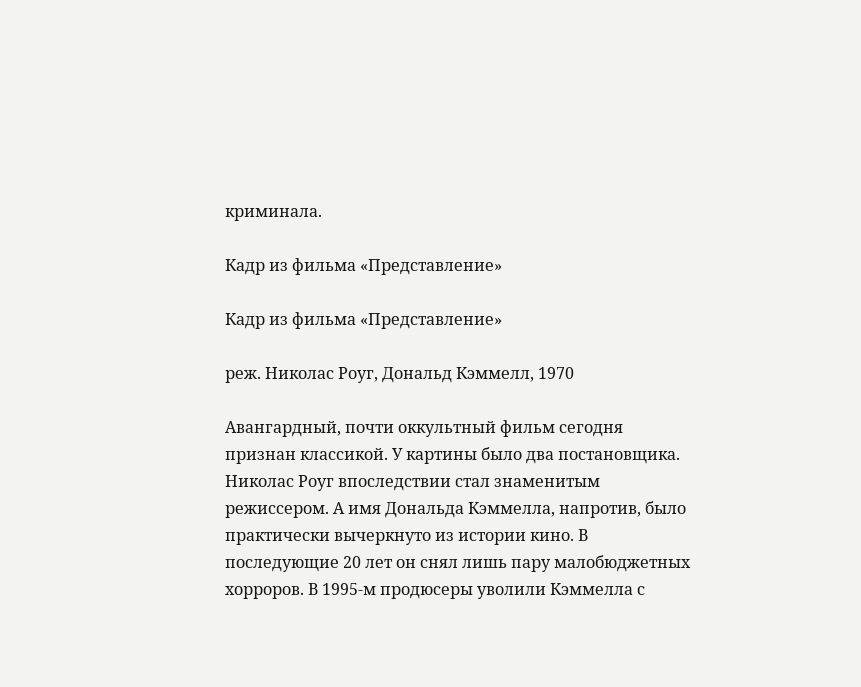криминала.

Кадр из фильма «Представление»

Кадр из фильма «Представление»

реж. Николас Роуг, Дональд Кэммелл, 1970

Авангардный, почти оккультный фильм сегодня признан классикой. У картины было два постановщика. Николас Роуг впоследствии стал знаменитым режиссером. А имя Дональда Кэммелла, напротив, было практически вычеркнуто из истории кино. В последующие 20 лет он снял лишь пару малобюджетных хорроров. В 1995-м продюсеры уволили Кэммелла с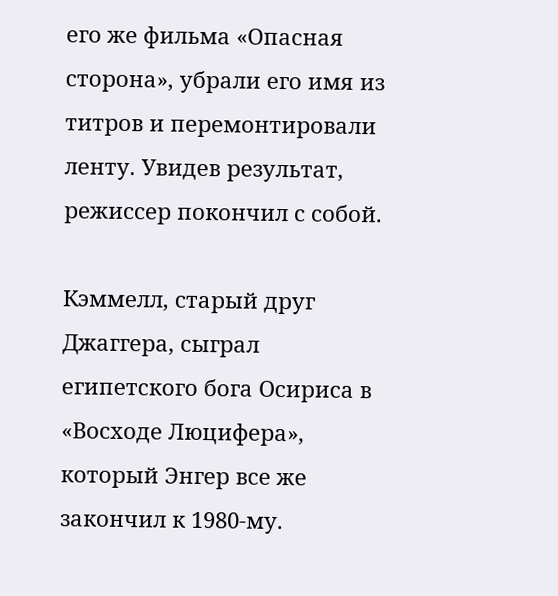его же фильма «Опасная сторона», убрали его имя из титров и перемонтировали ленту. Увидев результат, режиссер покончил с собой.

Кэммелл, старый друг Джаггера, сыграл египетского бога Осириса в «Восходе Люцифера», который Энгер все же закончил к 1980-му.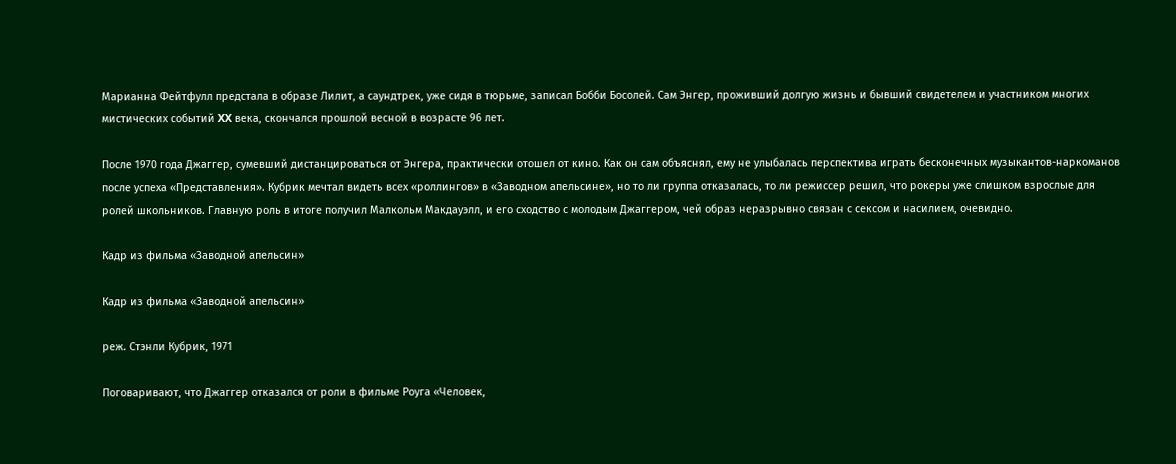Марианна Фейтфулл предстала в образе Лилит, а саундтрек, уже сидя в тюрьме, записал Бобби Босолей. Сам Энгер, проживший долгую жизнь и бывший свидетелем и участником многих мистических событий XX века, скончался прошлой весной в возрасте 96 лет.

После 1970 года Джаггер, сумевший дистанцироваться от Энгера, практически отошел от кино. Как он сам объяснял, ему не улыбалась перспектива играть бесконечных музыкантов-наркоманов после успеха «Представления». Кубрик мечтал видеть всех «роллингов» в «Заводном апельсине», но то ли группа отказалась, то ли режиссер решил, что рокеры уже слишком взрослые для ролей школьников. Главную роль в итоге получил Малкольм Макдауэлл, и его сходство с молодым Джаггером, чей образ неразрывно связан с сексом и насилием, очевидно.

Кадр из фильма «Заводной апельсин»

Кадр из фильма «Заводной апельсин»

реж. Стэнли Кубрик, 1971

Поговаривают, что Джаггер отказался от роли в фильме Роуга «Человек,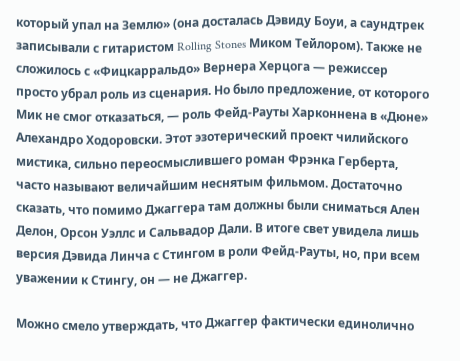который упал на Землю» (она досталась Дэвиду Боуи, а саундтрек записывали с гитаристом Rolling Stones Миком Тейлором). Также не сложилось с «Фицкарральдо» Вернера Херцога — режиссер просто убрал роль из сценария. Но было предложение, от которого Мик не смог отказаться, — роль Фейд-Рауты Харконнена в «Дюне» Алехандро Ходоровски. Этот эзотерический проект чилийского мистика, сильно переосмыслившего роман Фрэнка Герберта, часто называют величайшим неснятым фильмом. Достаточно сказать, что помимо Джаггера там должны были сниматься Ален Делон, Орсон Уэллс и Сальвадор Дали. В итоге свет увидела лишь версия Дэвида Линча с Стингом в роли Фейд-Рауты, но, при всем уважении к Стингу, он — не Джаггер.

Можно смело утверждать, что Джаггер фактически единолично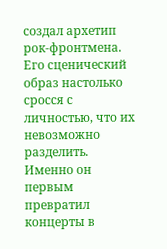создал архетип рок-фронтмена. Его сценический образ настолько сросся с личностью, что их невозможно разделить. Именно он первым превратил концерты в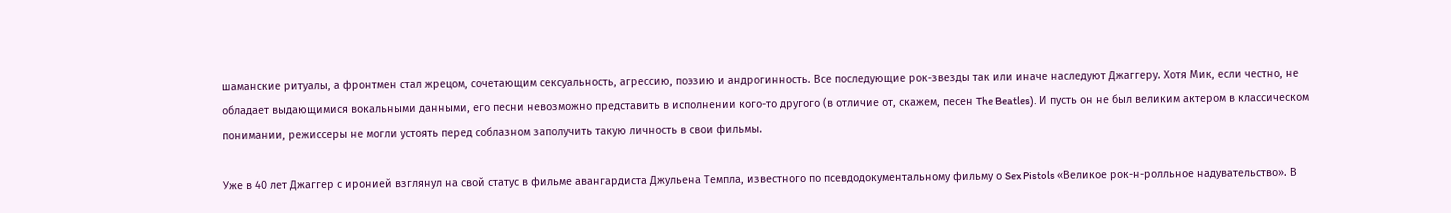шаманские ритуалы, а фронтмен стал жрецом, сочетающим сексуальность, агрессию, поэзию и андрогинность. Все последующие рок-звезды так или иначе наследуют Джаггеру. Хотя Мик, если честно, не обладает выдающимися вокальными данными, его песни невозможно представить в исполнении кого-то другого (в отличие от, скажем, песен The Beatles). И пусть он не был великим актером в классическом понимании, режиссеры не могли устоять перед соблазном заполучить такую личность в свои фильмы.

Уже в 40 лет Джаггер с иронией взглянул на свой статус в фильме авангардиста Джульена Темпла, известного по псевдодокументальному фильму о Sex Pistols «Великое рок-н-ролльное надувательство». В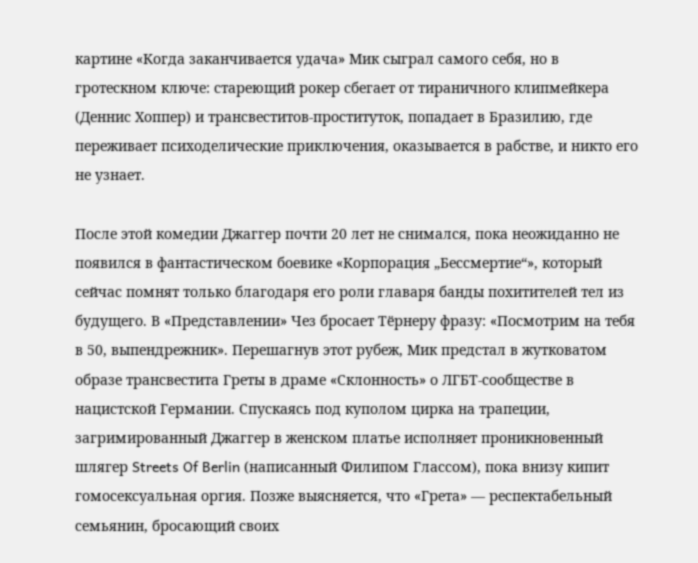картине «Когда заканчивается удача» Мик сыграл самого себя, но в гротескном ключе: стареющий рокер сбегает от тираничного клипмейкера (Деннис Хоппер) и трансвеститов-проституток, попадает в Бразилию, где переживает психоделические приключения, оказывается в рабстве, и никто его не узнает.

После этой комедии Джаггер почти 20 лет не снимался, пока неожиданно не появился в фантастическом боевике «Корпорация „Бессмертие“», который сейчас помнят только благодаря его роли главаря банды похитителей тел из будущего. В «Представлении» Чез бросает Тёрнеру фразу: «Посмотрим на тебя в 50, выпендрежник». Перешагнув этот рубеж, Мик предстал в жутковатом образе трансвестита Греты в драме «Склонность» о ЛГБТ-сообществе в нацистской Германии. Спускаясь под куполом цирка на трапеции, загримированный Джаггер в женском платье исполняет проникновенный шлягер Streets Of Berlin (написанный Филипом Глассом), пока внизу кипит гомосексуальная оргия. Позже выясняется, что «Грета» — респектабельный семьянин, бросающий своих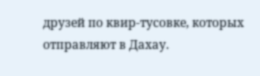друзей по квир-тусовке, которых отправляют в Дахау.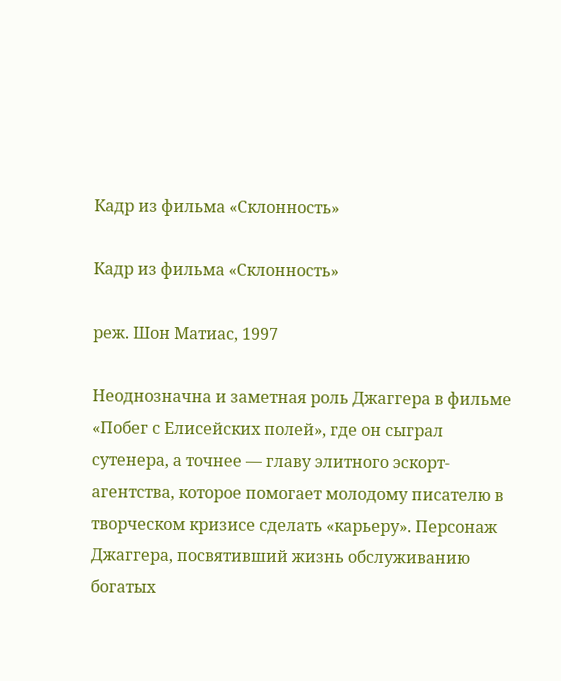Кадр из фильма «Склонность»

Кадр из фильма «Склонность»

реж. Шон Матиас, 1997

Неоднозначна и заметная роль Джаггера в фильме «Побег с Елисейских полей», где он сыграл сутенера, а точнее — главу элитного эскорт-агентства, которое помогает молодому писателю в творческом кризисе сделать «карьеру». Персонаж Джаггера, посвятивший жизнь обслуживанию богатых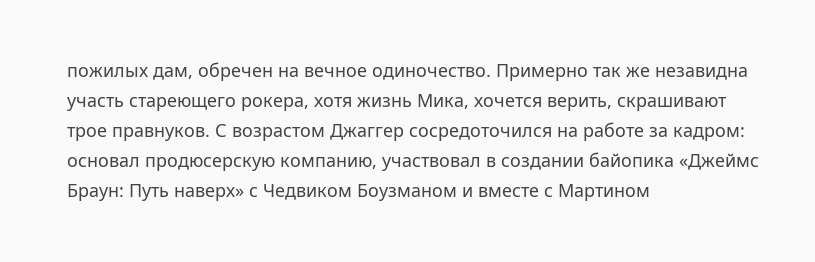пожилых дам, обречен на вечное одиночество. Примерно так же незавидна участь стареющего рокера, хотя жизнь Мика, хочется верить, скрашивают трое правнуков. С возрастом Джаггер сосредоточился на работе за кадром: основал продюсерскую компанию, участвовал в создании байопика «Джеймс Браун: Путь наверх» с Чедвиком Боузманом и вместе с Мартином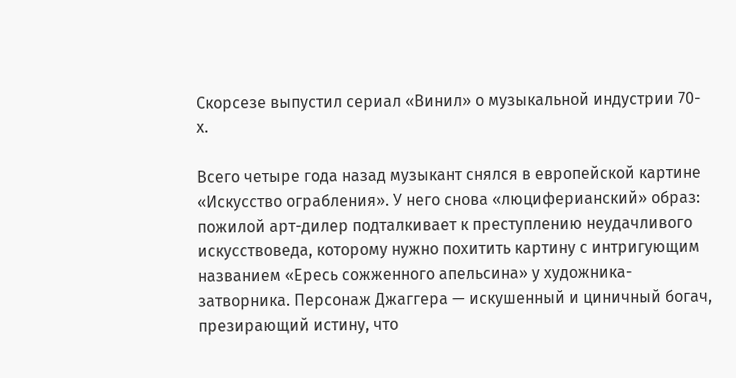Скорсезе выпустил сериал «Винил» о музыкальной индустрии 70-х.

Всего четыре года назад музыкант снялся в европейской картине «Искусство ограбления». У него снова «люциферианский» образ: пожилой арт-дилер подталкивает к преступлению неудачливого искусствоведа, которому нужно похитить картину с интригующим названием «Ересь сожженного апельсина» у художника-затворника. Персонаж Джаггера — искушенный и циничный богач, презирающий истину, что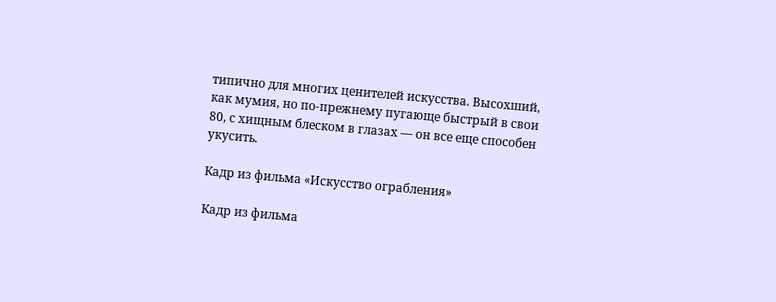типично для многих ценителей искусства. Высохший, как мумия, но по-прежнему пугающе быстрый в свои 80, с хищным блеском в глазах — он все еще способен укусить.

Кадр из фильма «Искусство ограбления»

Кадр из фильма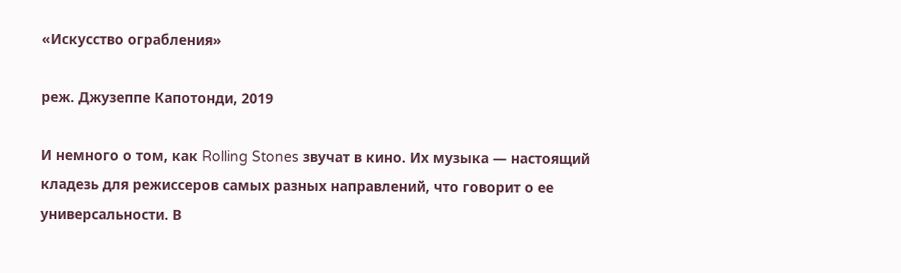«Искусство ограбления»

реж. Джузеппе Капотонди, 2019

И немного о том, как Rolling Stones звучат в кино. Их музыка — настоящий кладезь для режиссеров самых разных направлений, что говорит о ее универсальности. В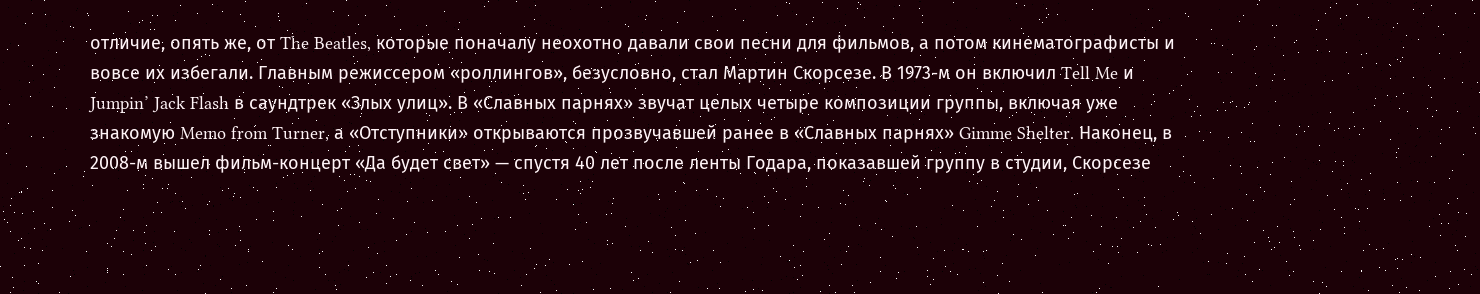отличие, опять же, от The Beatles, которые поначалу неохотно давали свои песни для фильмов, а потом кинематографисты и вовсе их избегали. Главным режиссером «роллингов», безусловно, стал Мартин Скорсезе. В 1973-м он включил Tell Me и Jumpin’ Jack Flash в саундтрек «Злых улиц». В «Славных парнях» звучат целых четыре композиции группы, включая уже знакомую Memo from Turner, а «Отступники» открываются прозвучавшей ранее в «Славных парнях» Gimme Shelter. Наконец, в 2008-м вышел фильм-концерт «Да будет свет» — спустя 40 лет после ленты Годара, показавшей группу в студии, Скорсезе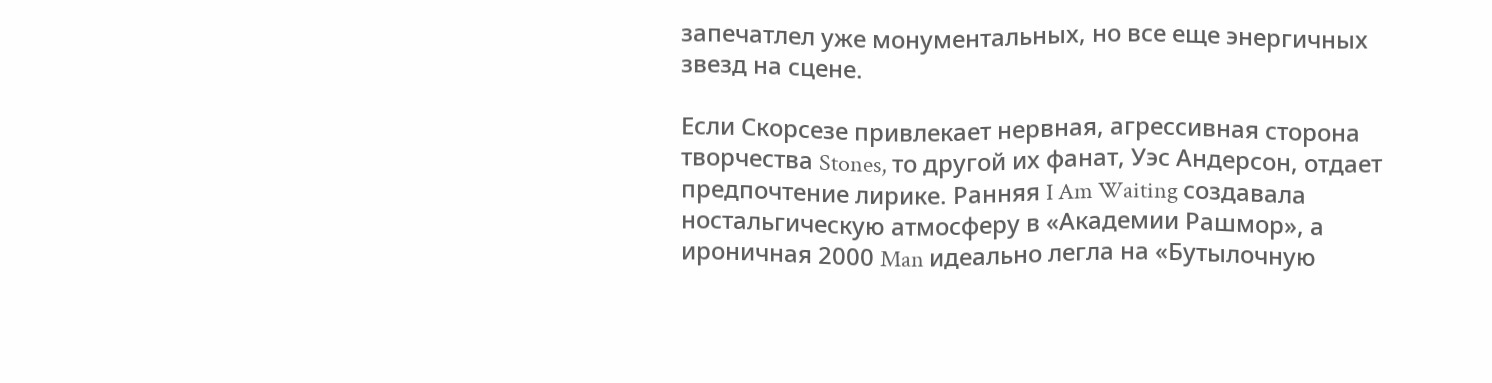запечатлел уже монументальных, но все еще энергичных звезд на сцене.

Если Скорсезе привлекает нервная, агрессивная сторона творчества Stones, то другой их фанат, Уэс Андерсон, отдает предпочтение лирике. Ранняя I Am Waiting создавала ностальгическую атмосферу в «Академии Рашмор», а ироничная 2000 Man идеально легла на «Бутылочную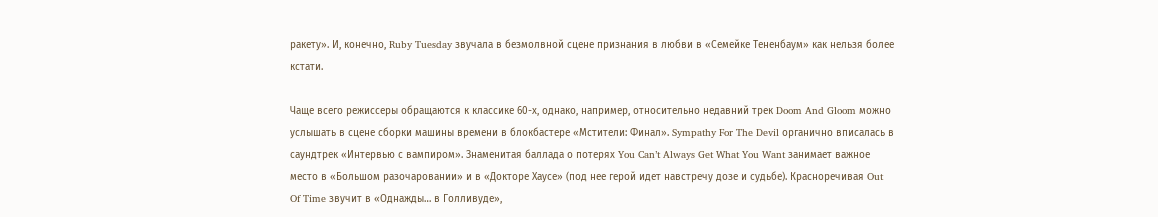ракету». И, конечно, Ruby Tuesday звучала в безмолвной сцене признания в любви в «Семейке Тененбаум» как нельзя более кстати.

Чаще всего режиссеры обращаются к классике 60-х, однако, например, относительно недавний трек Doom And Gloom можно услышать в сцене сборки машины времени в блокбастере «Мстители: Финал». Sympathy For The Devil органично вписалась в саундтрек «Интервью с вампиром». Знаменитая баллада о потерях You Can’t Always Get What You Want занимает важное место в «Большом разочаровании» и в «Докторе Хаусе» (под нее герой идет навстречу дозе и судьбе). Красноречивая Out Of Time звучит в «Однажды… в Голливуде»,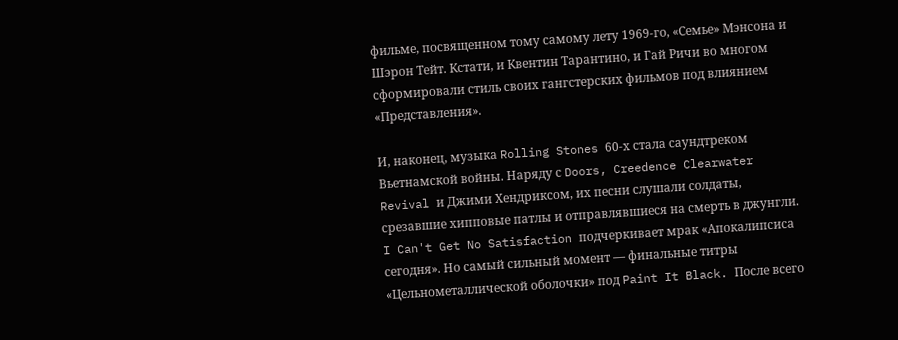фильме, посвященном тому самому лету 1969-го, «Семье» Мэнсона и Шэрон Тейт. Кстати, и Квентин Тарантино, и Гай Ричи во многом сформировали стиль своих гангстерских фильмов под влиянием «Представления».

И, наконец, музыка Rolling Stones 60-х стала саундтреком Вьетнамской войны. Наряду с Doors, Creedence Clearwater Revival и Джими Хендриксом, их песни слушали солдаты, срезавшие хипповые патлы и отправлявшиеся на смерть в джунгли. I Can't Get No Satisfaction подчеркивает мрак «Апокалипсиса сегодня». Но самый сильный момент — финальные титры «Цельнометаллической оболочки» под Paint It Black. После всего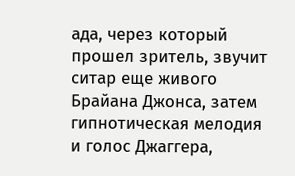ада, через который прошел зритель, звучит ситар еще живого Брайана Джонса, затем гипнотическая мелодия и голос Джаггера,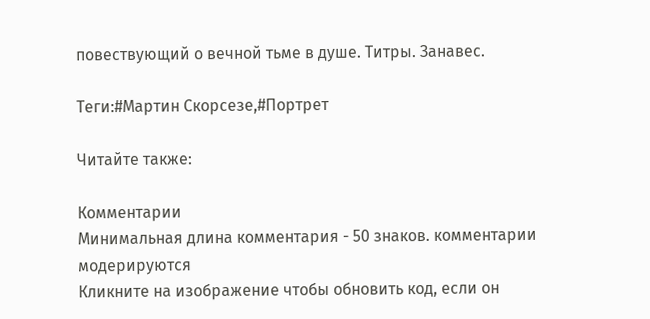повествующий о вечной тьме в душе. Титры. Занавес.

Теги:#Мартин Скорсезе,#Портрет

Читайте также:

Комментарии
Минимальная длина комментария - 50 знаков. комментарии модерируются
Кликните на изображение чтобы обновить код, если он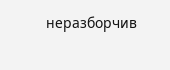неразборчив